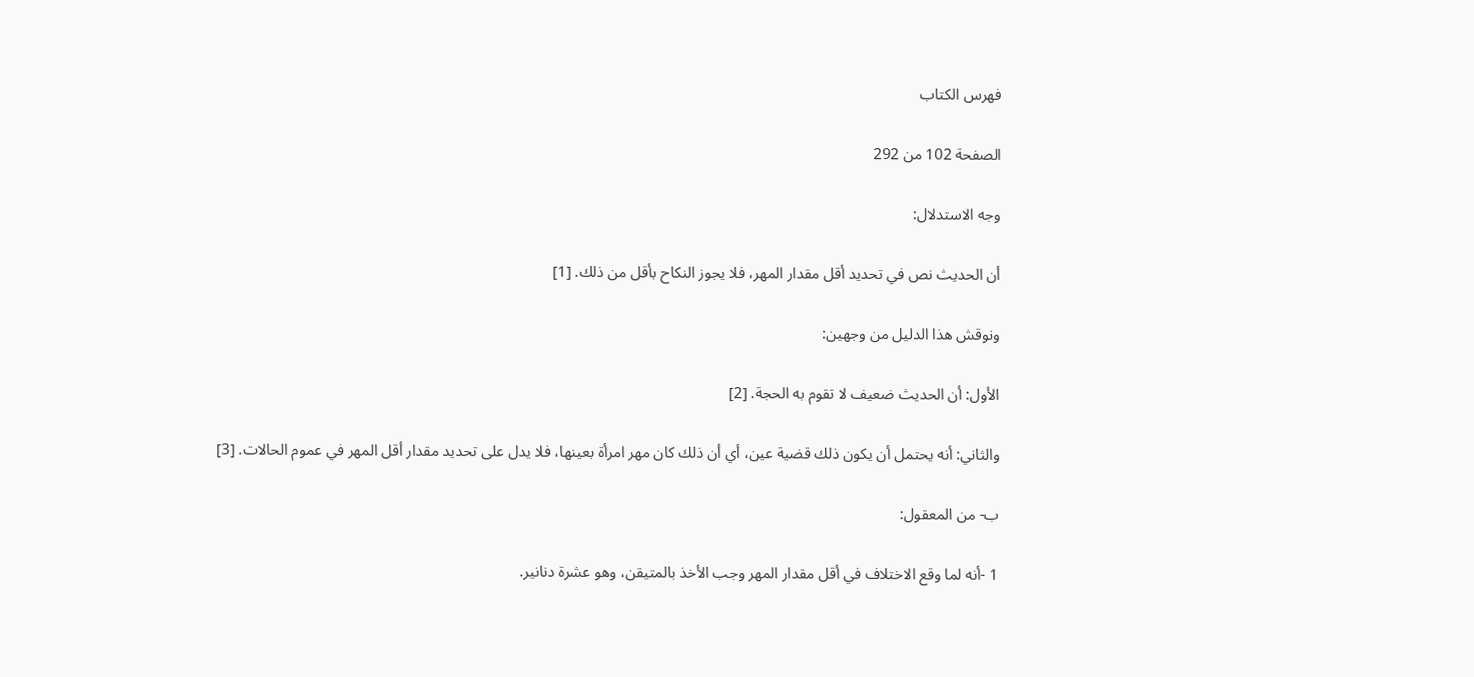فهرس الكتاب

الصفحة 102 من 292

وجه الاستدلال:

أن الحديث نص في تحديد أقل مقدار المهر، فلا يجوز النكاح بأقل من ذلك. [1]

ونوقش هذا الدليل من وجهين:

الأول: أن الحديث ضعيف لا تقوم به الحجة. [2]

والثاني: أنه يحتمل أن يكون ذلك قضية عين، أي أن ذلك كان مهر امرأة بعينها، فلا يدل على تحديد مقدار أقل المهر في عموم الحالات. [3]

ب- من المعقول:

1 -أنه لما وقع الاختلاف في أقل مقدار المهر وجب الأخذ بالمتيقن، وهو عشرة دنانير.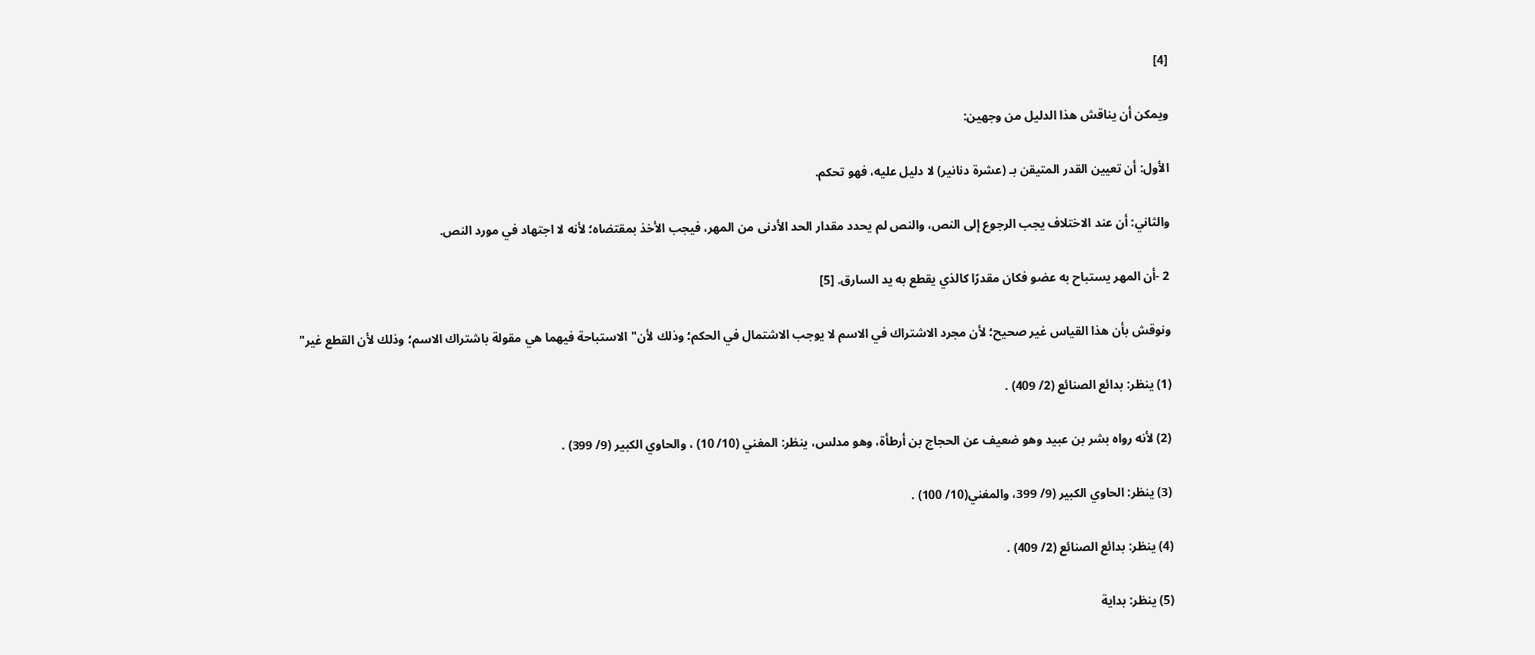[4]

ويمكن أن يناقش هذا الدليل من وجهين:

الأول: أن تعيين القدر المتيقن بـ (عشرة دنانير) لا دليل عليه، فهو تحكم.

والثاني: أن عند الاختلاف يجب الرجوع إلى النص، والنص لم يحدد مقدار الحد الأدنى من المهر، فيجب الأخذ بمقتضاه؛ لأنه لا اجتهاد في مورد النص.

2 -أن المهر يستباح به عضو فكان مقدرًا كالذي يقطع به يد السارق. [5]

ونوقش بأن هذا القياس غير صحيح؛ لأن مجرد الاشتراك في الاسم لا يوجب الاشتمال في الحكم؛ وذلك لأن"الاستباحة فيهما هي مقولة باشتراك الاسم؛ وذلك لأن القطع غير"

(1) ينظر: بدائع الصنائع (2/ 409) .

(2) لأنه رواه بشر بن عبيد وهو ضعيف عن الحجاج بن أرطأة، وهو مدلس، ينظر: المغني (10/ 10) ، والحاوي الكبير (9/ 399) .

(3) ينظر: الحاوي الكبير (9/ 399، والمغني(10/ 100) .

(4) ينظر: بدائع الصنائع (2/ 409) .

(5) ينظر: بداية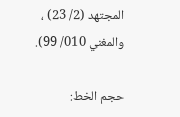المجتهد (2/ 23) ، والمغني 010/ 99).

حجم الخط: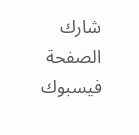شارك الصفحة
فيسبوك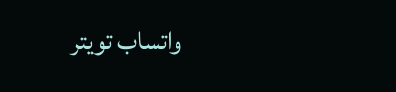واتساب تويتر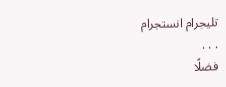تليجرام انستجرام
. . .
فضلًا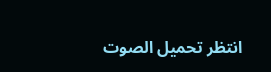انتظر تحميل الصوت